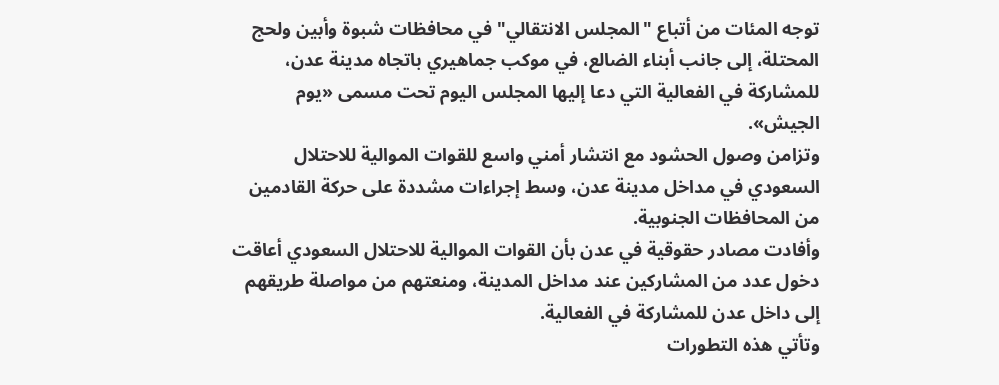توجه المئات من أتباع "المجلس الانتقالي" في محافظات شبوة وأبين ولحج المحتلة، إلى جانب أبناء الضالع، في موكب جماهيري باتجاه مدينة عدن، للمشاركة في الفعالية التي دعا إليها المجلس اليوم تحت مسمى «يوم الجيش».
وتزامن وصول الحشود مع انتشار أمني واسع للقوات الموالية للاحتلال السعودي في مداخل مدينة عدن، وسط إجراءات مشددة على حركة القادمين من المحافظات الجنوبية.
وأفادت مصادر حقوقية في عدن بأن القوات الموالية للاحتلال السعودي أعاقت دخول عدد من المشاركين عند مداخل المدينة، ومنعتهم من مواصلة طريقهم إلى داخل عدن للمشاركة في الفعالية.
وتأتي هذه التطورات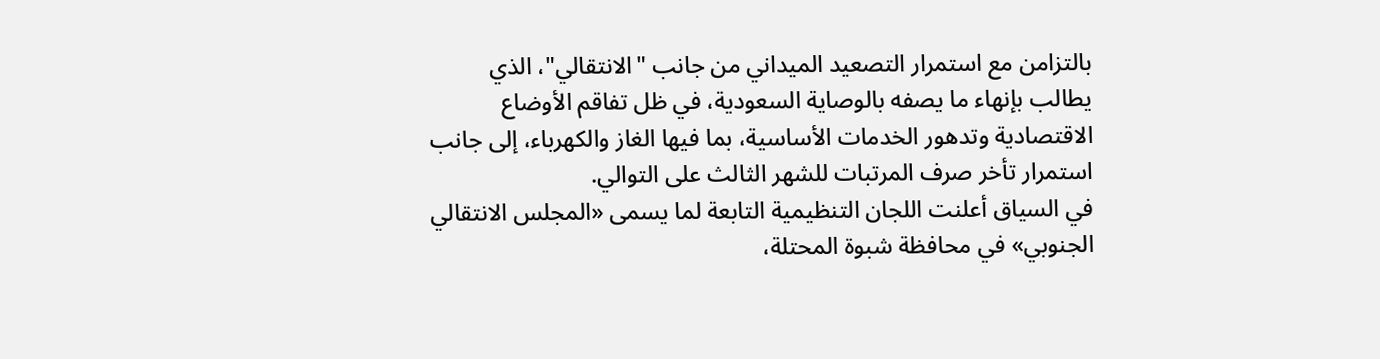بالتزامن مع استمرار التصعيد الميداني من جانب "الانتقالي"، الذي يطالب بإنهاء ما يصفه بالوصاية السعودية، في ظل تفاقم الأوضاع الاقتصادية وتدهور الخدمات الأساسية، بما فيها الغاز والكهرباء، إلى جانب استمرار تأخر صرف المرتبات للشهر الثالث على التوالي.
في السياق أعلنت اللجان التنظيمية التابعة لما يسمى «المجلس الانتقالي الجنوبي» في محافظة شبوة المحتلة،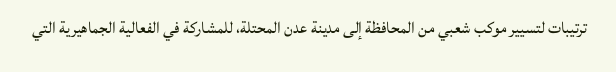ترتيبات لتسيير موكب شعبي من المحافظة إلى مدينة عدن المحتلة، للمشاركة في الفعالية الجماهيرية التي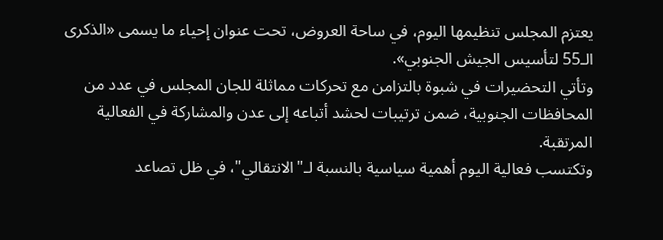يعتزم المجلس تنظيمها اليوم، في ساحة العروض، تحت عنوان إحياء ما يسمى «الذكرى الـ55 لتأسيس الجيش الجنوبي».
وتأتي التحضيرات في شبوة بالتزامن مع تحركات مماثلة للجان المجلس في عدد من المحافظات الجنوبية، ضمن ترتيبات لحشد أتباعه إلى عدن والمشاركة في الفعالية المرتقبة.
وتكتسب فعالية اليوم أهمية سياسية بالنسبة لـ"الانتقالي"، في ظل تصاعد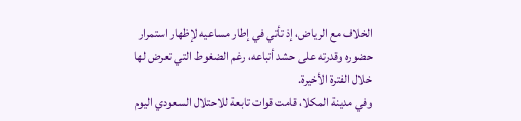الخلاف مع الرياض، إذ تأتي في إطار مساعيه لإظهار استمرار حضوره وقدرته على حشد أتباعه، رغم الضغوط التي تعرض لها خلال الفترة الأخيرة.
وفي مدينة المكلا، قامت قوات تابعة للاحتلال السعودي اليوم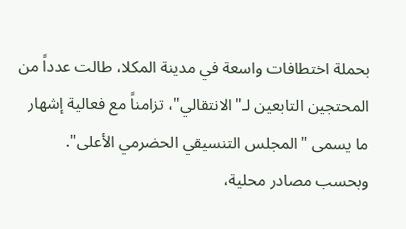بحملة اختطافات واسعة في مدينة المكلا، طالت عدداً من المحتجين التابعين لـ"الانتقالي"، تزامناً مع فعالية إشهار ما يسمى "المجلس التنسيقي الحضرمي الأعلى".
وبحسب مصادر محلية،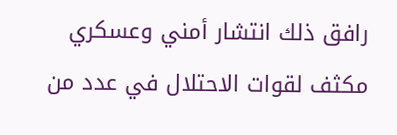رافق ذلك انتشار أمني وعسكري مكثف لقوات الاحتلال في عدد من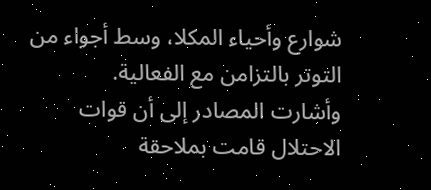شوارع وأحياء المكلا، وسط أجواء من التوتر بالتزامن مع الفعالية.
وأشارت المصادر إلى أن قوات الاحتلال قامت بملاحقة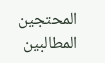المحتجين المطالبين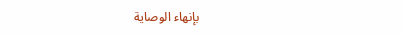بإنهاء الوصاية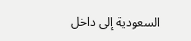السعودية إلى داخل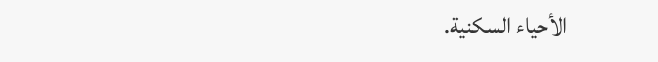الأحياء السكنية.